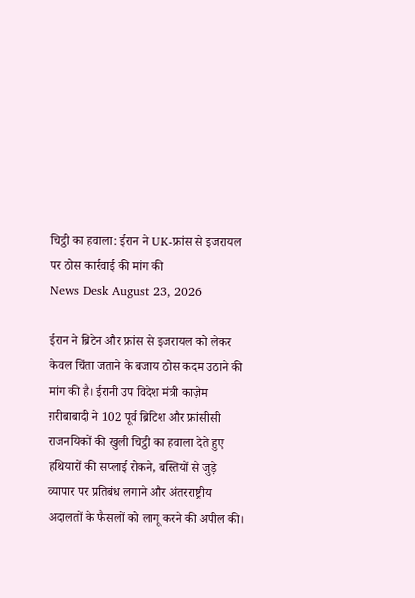चिट्ठी का हवाला: ईरान ने UK-फ्रांस से इजरायल पर ठोस कार्रवाई की मांग की
News Desk August 23, 2026

ईरान ने ब्रिटेन और फ्रांस से इजरायल को लेकर केवल चिंता जताने के बजाय ठोस कदम उठाने की मांग की है। ईरानी उप विदेश मंत्री काज़ेम ग़रीबाबादी ने 102 पूर्व ब्रिटिश और फ्रांसीसी राजनयिकों की खुली चिट्ठी का हवाला देते हुए हथियारों की सप्लाई रोकने, बस्तियों से जुड़े व्यापार पर प्रतिबंध लगाने और अंतरराष्ट्रीय अदालतों के फैसलों को लागू करने की अपील की।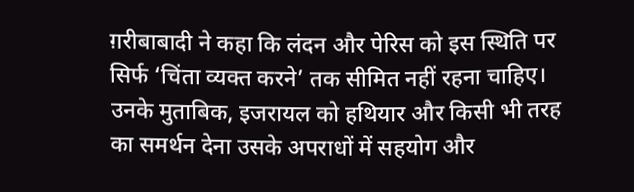ग़रीबाबादी ने कहा कि लंदन और पेरिस को इस स्थिति पर सिर्फ ‘चिंता व्यक्त करने’ तक सीमित नहीं रहना चाहिए। उनके मुताबिक, इजरायल को हथियार और किसी भी तरह का समर्थन देना उसके अपराधों में सहयोग और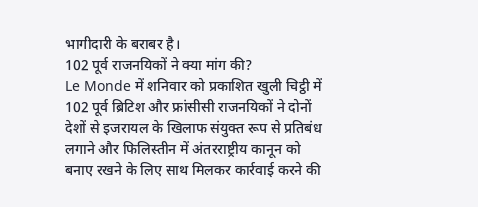भागीदारी के बराबर है।
102 पूर्व राजनयिकों ने क्या मांग की?
Le Monde में शनिवार को प्रकाशित खुली चिट्ठी में 102 पूर्व ब्रिटिश और फ्रांसीसी राजनयिकों ने दोनों देशों से इजरायल के खिलाफ संयुक्त रूप से प्रतिबंध लगाने और फिलिस्तीन में अंतरराष्ट्रीय कानून को बनाए रखने के लिए साथ मिलकर कार्रवाई करने की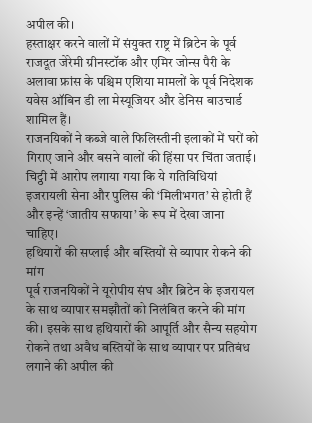अपील की।
हस्ताक्षर करने वालों में संयुक्त राष्ट्र में ब्रिटेन के पूर्व राजदूत जेरेमी ग्रीनस्टॉक और एमिर जोन्स पैरी के अलावा फ्रांस के पश्चिम एशिया मामलों के पूर्व निदेशक यवेस ऑबिन डी ला मेस्यूजियर और डेनिस बाउचार्ड शामिल हैं।
राजनयिकों ने कब्जे वाले फिलिस्तीनी इलाकों में घरों को गिराए जाने और बसने वालों की हिंसा पर चिंता जताई। चिट्ठी में आरोप लगाया गया कि ये गतिविधियां इजरायली सेना और पुलिस की ‘मिलीभगत’ से होती हैं और इन्हें ‘जातीय सफाया’ के रूप में देखा जाना चाहिए।
हथियारों की सप्लाई और बस्तियों से व्यापार रोकने की मांग
पूर्व राजनयिकों ने यूरोपीय संघ और ब्रिटेन के इजरायल के साथ व्यापार समझौतों को निलंबित करने की मांग की। इसके साथ हथियारों की आपूर्ति और सैन्य सहयोग रोकने तथा अवैध बस्तियों के साथ व्यापार पर प्रतिबंध लगाने की अपील की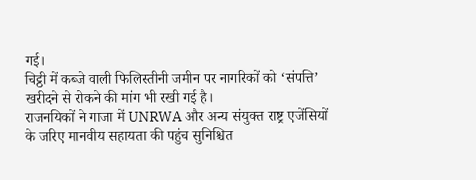गई।
चिट्ठी में कब्जे वाली फिलिस्तीनी जमीन पर नागरिकों को ‘संपत्ति’ खरीदने से रोकने की मांग भी रखी गई है।
राजनयिकों ने गाजा में UNRWA और अन्य संयुक्त राष्ट्र एजेंसियों के जरिए मानवीय सहायता की पहुंच सुनिश्चित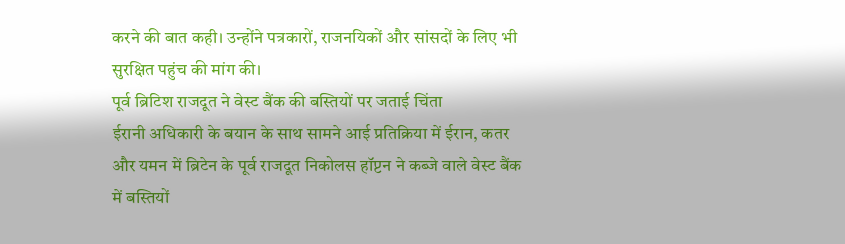करने की बात कही। उन्होंने पत्रकारों, राजनयिकों और सांसदों के लिए भी सुरक्षित पहुंच की मांग की।
पूर्व ब्रिटिश राजदूत ने वेस्ट बैंक की बस्तियों पर जताई चिंता
ईरानी अधिकारी के बयान के साथ सामने आई प्रतिक्रिया में ईरान, कतर और यमन में ब्रिटेन के पूर्व राजदूत निकोलस हॉप्टन ने कब्जे वाले वेस्ट बैंक में बस्तियों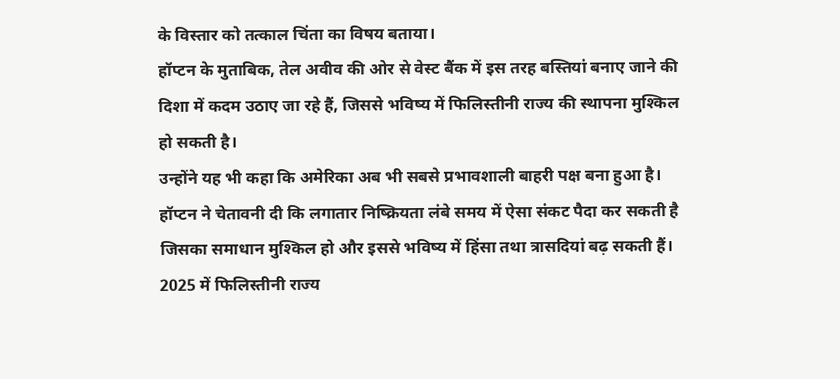के विस्तार को तत्काल चिंता का विषय बताया।
हॉप्टन के मुताबिक, तेल अवीव की ओर से वेस्ट बैंक में इस तरह बस्तियां बनाए जाने की दिशा में कदम उठाए जा रहे हैं, जिससे भविष्य में फिलिस्तीनी राज्य की स्थापना मुश्किल हो सकती है।
उन्होंने यह भी कहा कि अमेरिका अब भी सबसे प्रभावशाली बाहरी पक्ष बना हुआ है। हॉप्टन ने चेतावनी दी कि लगातार निष्क्रियता लंबे समय में ऐसा संकट पैदा कर सकती है जिसका समाधान मुश्किल हो और इससे भविष्य में हिंसा तथा त्रासदियां बढ़ सकती हैं।
2025 में फिलिस्तीनी राज्य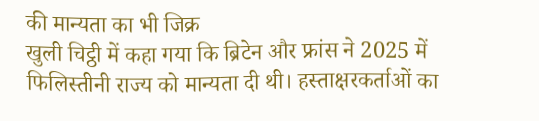की मान्यता का भी जिक्र
खुली चिट्ठी में कहा गया कि ब्रिटेन और फ्रांस ने 2025 में फिलिस्तीनी राज्य को मान्यता दी थी। हस्ताक्षरकर्ताओं का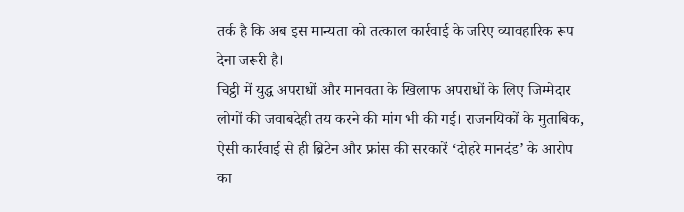तर्क है कि अब इस मान्यता को तत्काल कार्रवाई के जरिए व्यावहारिक रूप देना जरूरी है।
चिट्ठी में युद्ध अपराधों और मानवता के खिलाफ अपराधों के लिए जिम्मेदार लोगों की जवाबदेही तय करने की मांग भी की गई। राजनयिकों के मुताबिक, ऐसी कार्रवाई से ही ब्रिटेन और फ्रांस की सरकारें ‘दोहरे मानदंड’ के आरोप का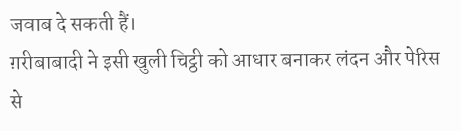जवाब दे सकती हैं।
ग़रीबाबादी ने इसी खुली चिट्ठी को आधार बनाकर लंदन और पेरिस से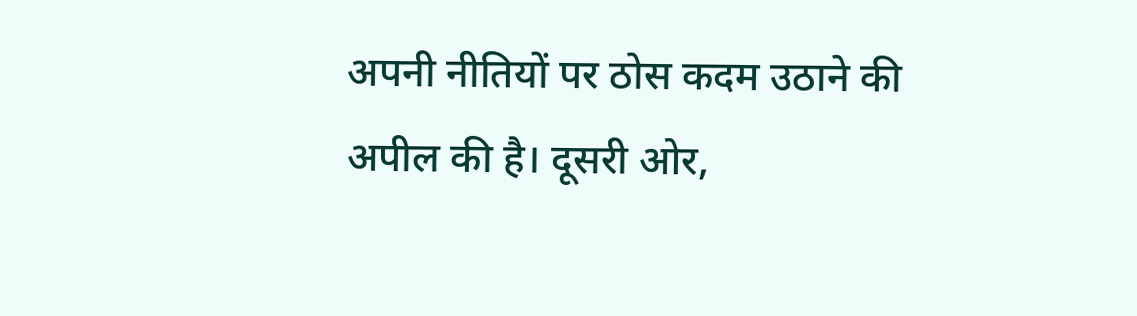अपनी नीतियों पर ठोस कदम उठाने की अपील की है। दूसरी ओर,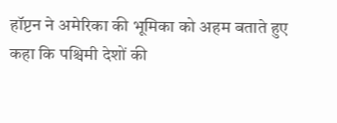हॉप्टन ने अमेरिका की भूमिका को अहम बताते हुए कहा कि पश्चिमी देशों की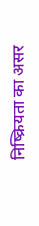निष्क्रियता का असर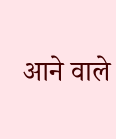आने वाले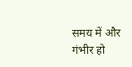समय में और गंभीर हो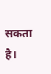सकता है।